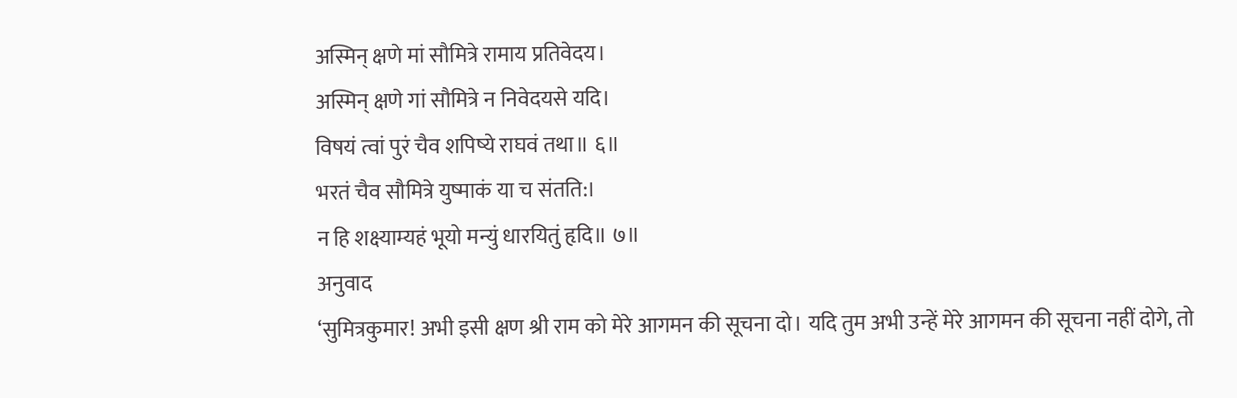अस्मिन् क्षणे मां सौमित्रे रामाय प्रतिवेदय।
अस्मिन् क्षणे गां सौमित्रे न निवेदयसे यदि।
विषयं त्वां पुरं चैव शपिष्ये राघवं तथा॥ ६॥
भरतं चैव सौमित्रे युष्माकं या च संतति:।
न हि शक्ष्याम्यहं भूयो मन्युं धारयितुं हृदि॥ ७॥
अनुवाद
‘सुमित्रकुमार! अभी इसी क्षण श्री राम को मेरे आगमन की सूचना दो। यदि तुम अभी उन्हें मेरे आगमन की सूचना नहीं दोगे, तो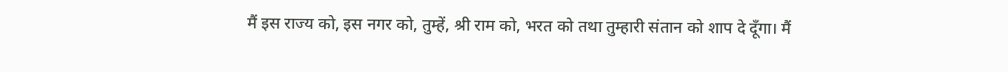मैं इस राज्य को, इस नगर को, तुम्हें, श्री राम को, भरत को तथा तुम्हारी संतान को शाप दे दूँगा। मैं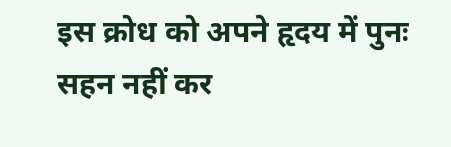इस क्रोध को अपने हृदय में पुनः सहन नहीं कर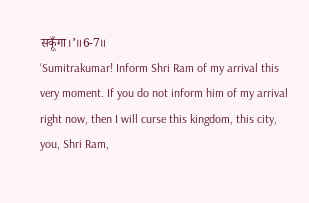सकूँगा।’॥6-7॥
‘Sumitrakumar! Inform Shri Ram of my arrival this very moment. If you do not inform him of my arrival right now, then I will curse this kingdom, this city, you, Shri Ram,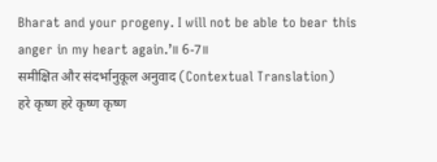Bharat and your progeny. I will not be able to bear this anger in my heart again.’॥ 6-7॥
समीक्षित और संदर्भानुकूल अनुवाद (Contextual Translation)
हरे कृष्ण हरे कृष्ण कृष्ण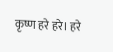कृष्ण हरे हरे। हरे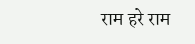राम हरे राम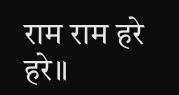राम राम हरे हरे॥